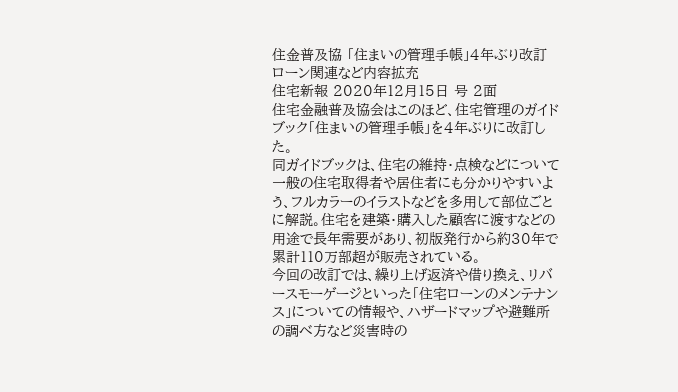住金普及協 「住まいの管理手帳」4年ぶり改訂 ローン関連など内容拡充
住宅新報 2020年12月15日 号 2面
住宅金融普及協会はこのほど、住宅管理のガイドブック「住まいの管理手帳」を4年ぶりに改訂した。
同ガイドブックは、住宅の維持・点検などについて一般の住宅取得者や居住者にも分かりやすいよう、フルカラーのイラストなどを多用して部位ごとに解説。住宅を建築・購入した顧客に渡すなどの用途で長年需要があり、初版発行から約30年で累計110万部超が販売されている。
今回の改訂では、繰り上げ返済や借り換え、リバースモーゲージといった「住宅ローンのメンテナンス」についての情報や、ハザードマップや避難所の調べ方など災害時の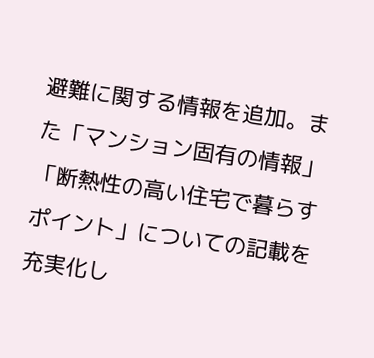避難に関する情報を追加。また「マンション固有の情報」「断熱性の高い住宅で暮らすポイント」についての記載を充実化し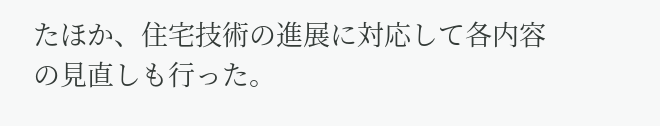たほか、住宅技術の進展に対応して各内容の見直しも行った。